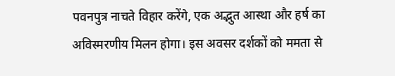पवनपुत्र नाचते विहार करेंगे, एक अद्भुत आस्था और हर्ष का अविस्मरणीय मिलन होगा। इस अवसर दर्शकों को ममता से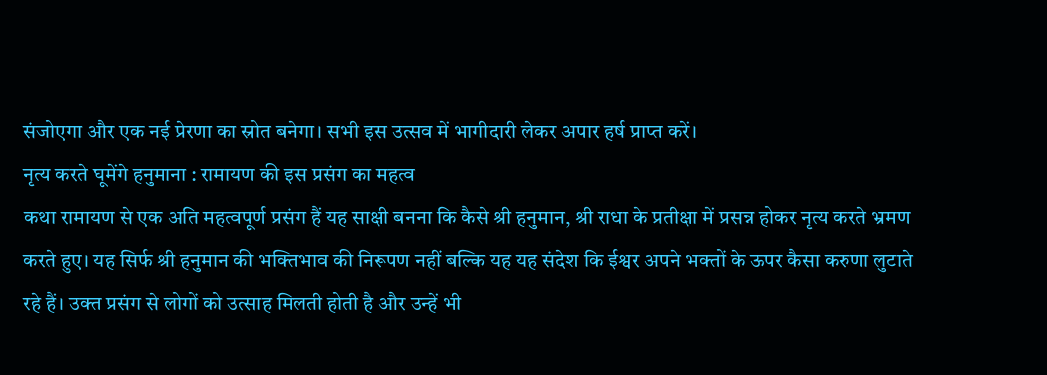संजोएगा और एक नई प्रेरणा का स्रोत बनेगा। सभी इस उत्सव में भागीदारी लेकर अपार हर्ष प्राप्त करें।
नृत्य करते घूमेंगे हनुमाना : रामायण की इस प्रसंग का महत्व
कथा रामायण से एक अति महत्वपूर्ण प्रसंग हैं यह साक्षी बनना कि कैसे श्री हनुमान, श्री राधा के प्रतीक्षा में प्रसन्न होकर नृत्य करते भ्रमण करते हुए। यह सिर्फ श्री हनुमान की भक्तिभाव की निरूपण नहीं बल्कि यह यह संदेश कि ईश्वर अपने भक्तों के ऊपर कैसा करुणा लुटाते रहे हैं। उक्त प्रसंग से लोगों को उत्साह मिलती होती है और उन्हें भी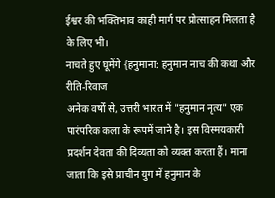ईश्वर की भक्तिभाव काही मार्ग पर प्रोत्साहन मिलता है के लिए भी।
नाचते हुए घूमेंगे {हनुमाना: हनुमान नाच की कथा और रीति-रिवाज
अनेक वर्षों से, उत्तरी भारत में "हनुमान नृत्य" एक पारंपरिक कला के रूपमें जाने है। इस विस्मयकारी प्रदर्शन देवता की दिव्यता को व्यक्त करता हैं। माना जाता कि इसे प्राचीन युग में हनुमान के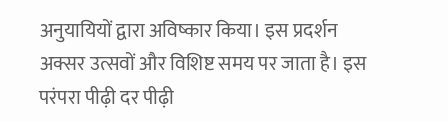अनुयायियों द्वारा अविष्कार किया। इस प्रदर्शन अक्सर उत्सवों और विशिष्ट समय पर जाता है। इस परंपरा पीढ़ी दर पीढ़ी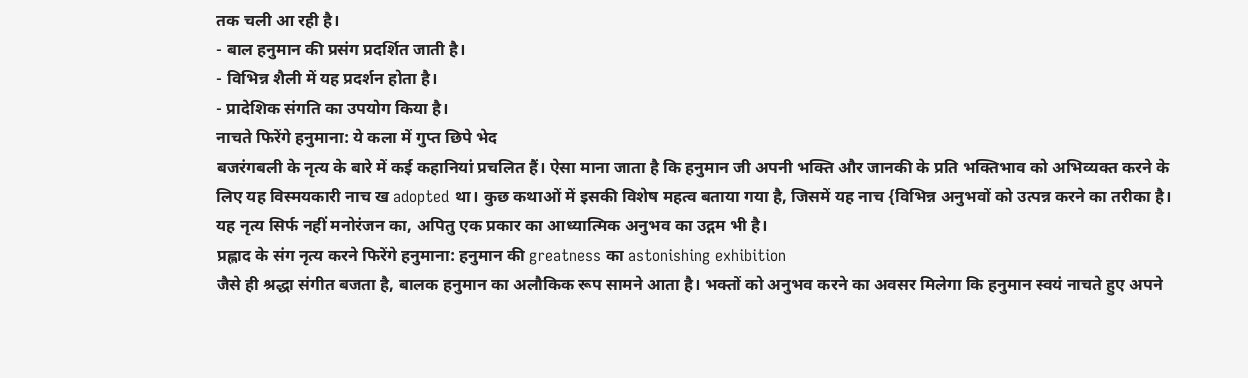तक चली आ रही है।
- बाल हनुमान की प्रसंग प्रदर्शित जाती है।
- विभिन्न शैली में यह प्रदर्शन होता है।
- प्रादेशिक संगति का उपयोग किया है।
नाचते फिरेंगे हनुमाना: ये कला में गुप्त छिपे भेद
बजरंगबली के नृत्य के बारे में कई कहानियां प्रचलित हैं। ऐसा माना जाता है कि हनुमान जी अपनी भक्ति और जानकी के प्रति भक्तिभाव को अभिव्यक्त करने के लिए यह विस्मयकारी नाच ख adopted था। कुछ कथाओं में इसकी विशेष महत्व बताया गया है, जिसमें यह नाच {विभिन्न अनुभवों को उत्पन्न करने का तरीका है। यह नृत्य सिर्फ नहीं मनोरंजन का, अपितु एक प्रकार का आध्यात्मिक अनुभव का उद्गम भी है।
प्रह्लाद के संग नृत्य करने फिरेंगे हनुमाना: हनुमान की greatness का astonishing exhibition
जैसे ही श्रद्धा संगीत बजता है, बालक हनुमान का अलौकिक रूप सामने आता है। भक्तों को अनुभव करने का अवसर मिलेगा कि हनुमान स्वयं नाचते हुए अपने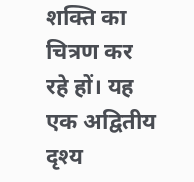शक्ति का चित्रण कर रहे हों। यह एक अद्वितीय दृश्य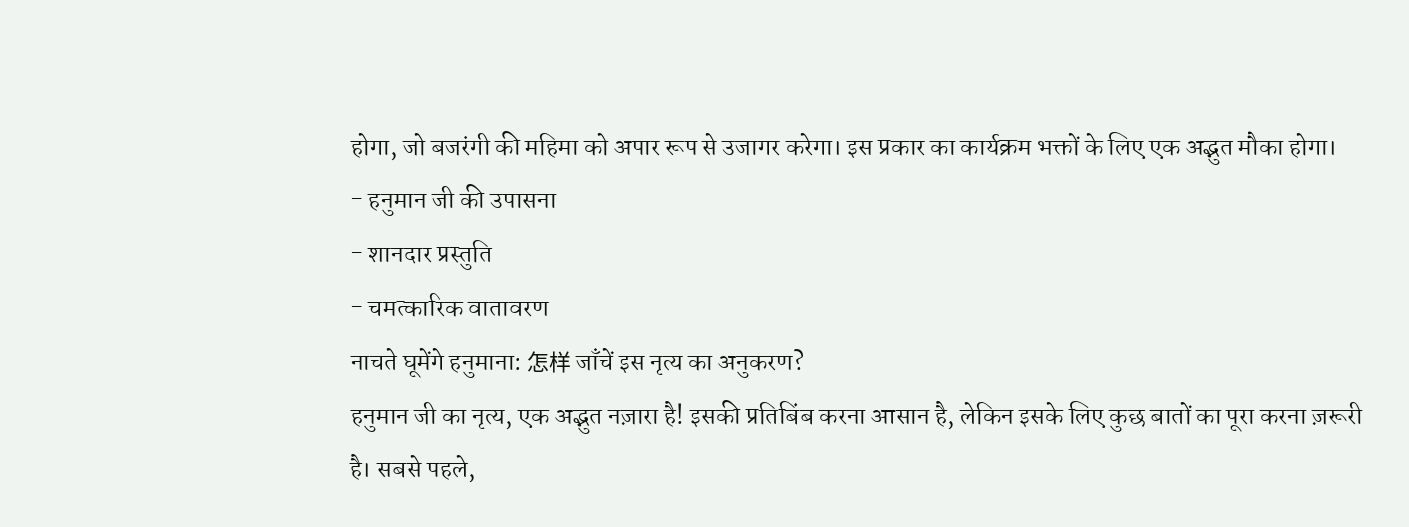होगा, जो बजरंगी की महिमा को अपार रूप से उजागर करेगा। इस प्रकार का कार्यक्रम भक्तों के लिए एक अद्भुत मौका होगा।
- हनुमान जी की उपासना
- शानदार प्रस्तुति
- चमत्कारिक वातावरण
नाचते घूमेंगे हनुमाना: 怎样 जाँचें इस नृत्य का अनुकरण?
हनुमान जी का नृत्य, एक अद्भुत नज़ारा है! इसकी प्रतिबिंब करना आसान है, लेकिन इसके लिए कुछ बातों का पूरा करना ज़रूरी है। सबसे पहले,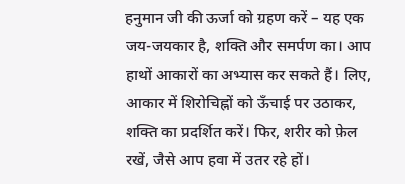हनुमान जी की ऊर्जा को ग्रहण करें – यह एक जय-जयकार है, शक्ति और समर्पण का। आप हाथों आकारों का अभ्यास कर सकते हैं। लिए, आकार में शिरोचिह्नों को ऊँचाई पर उठाकर, शक्ति का प्रदर्शित करें। फिर, शरीर को फ़ेल रखें, जैसे आप हवा में उतर रहे हों।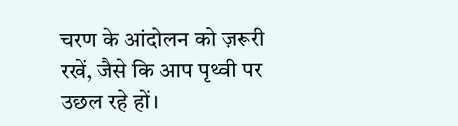चरण के आंदोलन को ज़रूरी रखें, जैसे कि आप पृथ्वी पर उछल रहे हों।